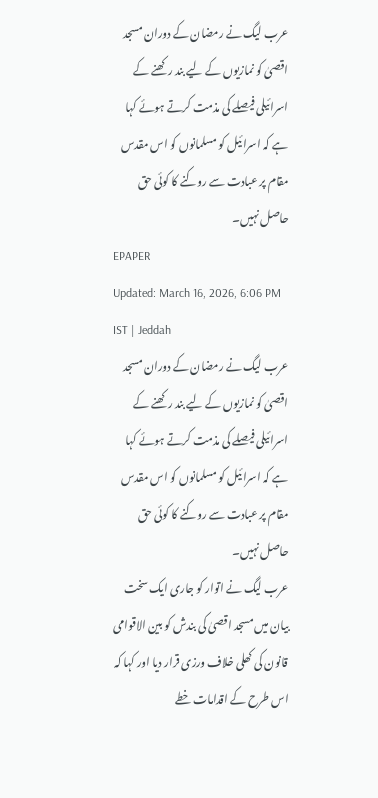عرب لیگ نے رمضان کے دوران مسجد اقصیٰ کو نمازیوں کے لیے بند رکھنے کے اسرائیلی فیصلے کی مذمت کرتے ہوئے کہا ہے کہ اسرائیل کو مسلمانوں کو اس مقدس مقام پر عبادت سے روکنے کا کوئی حق حاصل نہیں۔
EPAPER
Updated: March 16, 2026, 6:06 PM IST | Jeddah
عرب لیگ نے رمضان کے دوران مسجد اقصیٰ کو نمازیوں کے لیے بند رکھنے کے اسرائیلی فیصلے کی مذمت کرتے ہوئے کہا ہے کہ اسرائیل کو مسلمانوں کو اس مقدس مقام پر عبادت سے روکنے کا کوئی حق حاصل نہیں۔
عرب لیگ نے اتوار کو جاری ایک سخت بیان میں مسجد اقصیٰ کی بندش کو بین الاقوامی قانون کی کھلی خلاف ورزی قرار دیا اور کہا کہ اس طرح کے اقدامات خطے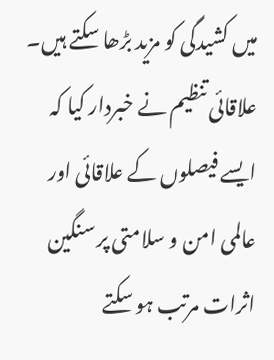میں کشیدگی کو مزید بڑھا سکتے ہیں۔ علاقائی تنظیم نے خبردار کیا کہ ایسے فیصلوں کے علاقائی اور عالمی امن و سلامتی پر سنگین اثرات مرتب ہو سکتے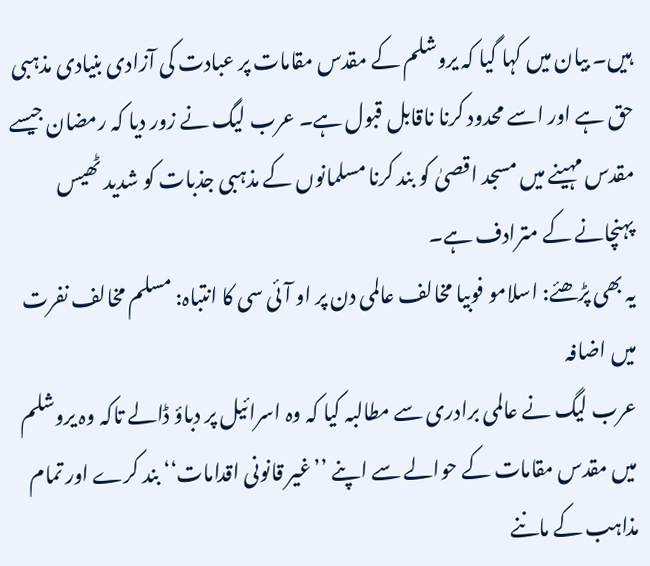ہیں۔ بیان میں کہا گیا کہ یروشلم کے مقدس مقامات پر عبادت کی آزادی بنیادی مذہبی حق ہے اور اسے محدود کرنا ناقابل قبول ہے۔ عرب لیگ نے زور دیا کہ رمضان جیسے مقدس مہینے میں مسجد اقصیٰ کو بند کرنا مسلمانوں کے مذہبی جذبات کو شدید ٹھیس پہنچانے کے مترادف ہے۔
یہ بھی پڑھئے: اسلامو فوبیا مخالف عالمی دن پر او آئی سی کا انتباہ: مسلم مخالف نفرت میں اضافہ
عرب لیگ نے عالمی برادری سے مطالبہ کیا کہ وہ اسرائیل پر دباؤ ڈالے تاکہ وہ یروشلم میں مقدس مقامات کے حوالے سے اپنے ’’غیر قانونی اقدامات‘‘ بند کرے اور تمام مذاہب کے ماننے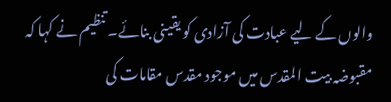والوں کے لیے عبادت کی آزادی کو یقینی بنائے۔ تنظیم نے کہا کہ مقبوضہ بیت المقدس میں موجود مقدس مقامات کی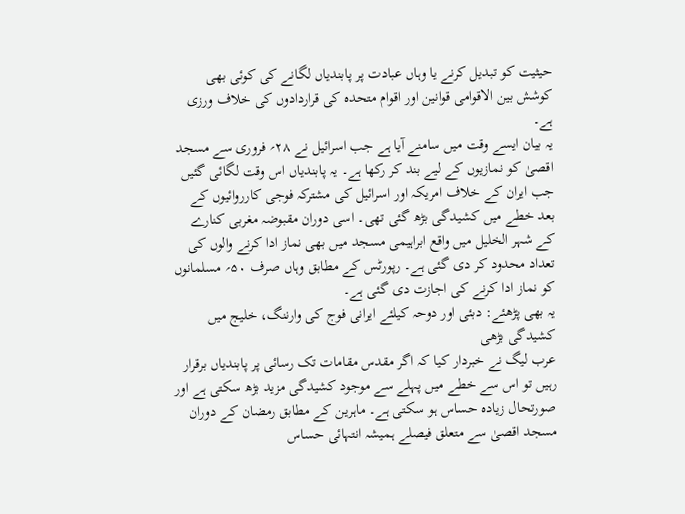حیثیت کو تبدیل کرنے یا وہاں عبادت پر پابندیاں لگانے کی کوئی بھی کوشش بین الاقوامی قوانین اور اقوام متحدہ کی قراردادوں کی خلاف ورزی ہے۔
یہ بیان ایسے وقت میں سامنے آیا ہے جب اسرائیل نے ۲۸؍ فروری سے مسجد اقصیٰ کو نمازیوں کے لیے بند کر رکھا ہے۔ یہ پابندیاں اس وقت لگائی گئیں جب ایران کے خلاف امریکہ اور اسرائیل کی مشترکہ فوجی کارروائیوں کے بعد خطے میں کشیدگی بڑھ گئی تھی۔ اسی دوران مقبوضہ مغربی کنارے کے شہر الخلیل میں واقع ابراہیمی مسجد میں بھی نماز ادا کرنے والوں کی تعداد محدود کر دی گئی ہے۔ رپورٹس کے مطابق وہاں صرف ۵۰؍ مسلمانوں کو نماز ادا کرنے کی اجازت دی گئی ہے۔
یہ بھی پڑھئے: دبئی اور دوحہ کیلئے ایرانی فوج کی وارننگ، خلیج میں کشیدگی بڑھی
عرب لیگ نے خبردار کیا کہ اگر مقدس مقامات تک رسائی پر پابندیاں برقرار رہیں تو اس سے خطے میں پہلے سے موجود کشیدگی مزید بڑھ سکتی ہے اور صورتحال زیادہ حساس ہو سکتی ہے۔ ماہرین کے مطابق رمضان کے دوران مسجد اقصیٰ سے متعلق فیصلے ہمیشہ انتہائی حساس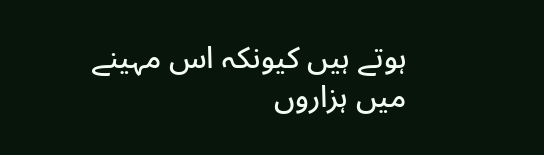ہوتے ہیں کیونکہ اس مہینے میں ہزاروں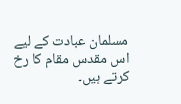مسلمان عبادت کے لیے اس مقدس مقام کا رخ کرتے ہیں۔